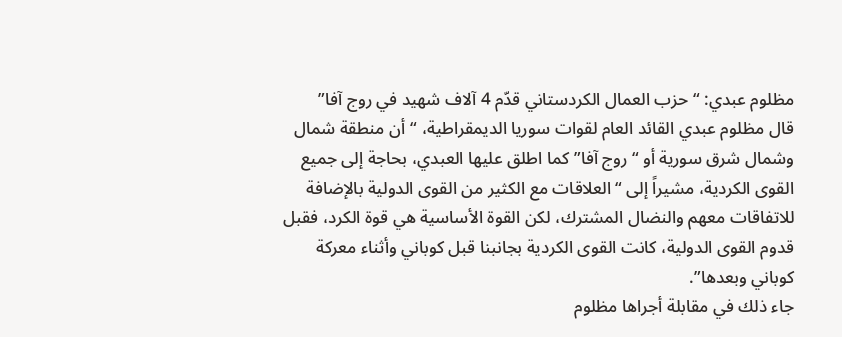مظلوم عبدي: “حزب العمال الكردستاني قدّم 4 آلاف شهيد في روج آفا”
قال مظلوم عبدي القائد العام لقوات سوريا الديمقراطية، “أن منطقة شمال وشمال شرق سورية أو “روج آفا” كما اطلق عليها العبدي، بحاجة إلى جميع القوى الكردية، مشيراً إلى “العلاقات مع الكثير من القوى الدولية بالإضافة للاتفاقات معهم والنضال المشترك، لكن القوة الأساسية هي قوة الكرد، فقبل قدوم القوى الدولية، كانت القوى الكردية بجانبنا قبل كوباني وأثناء معركة كوباني وبعدها”.
جاء ذلك في مقابلة أجراها مظلوم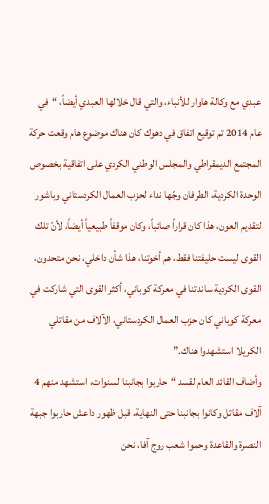عبدي مع وكالة هاوار للأنباء، والتي قال خلالها العبدي أيضاً، “في عام 2014 تم توقيع اتفاق في دهوك كان هناك موضوع هام وقعت حركة المجتمع الديمقراطي والمجلس الوطني الكردي على اتفاقية بخصوص الوحدة الكردية، الطرفان وجّها نداء لحزب العمال الكردستاني وباشور لتقديم العون، هذا كان قراراً صائباً، وكان موقفاً طبيعياً أيضاً، لأنّ تلك القوى ليست حليفتنا فقط، هم أخوتنا، هذا شأن داخلي، نحن متحدون، القوى الكردية ساندتنا في معركة كوباني، أكثر القوى التي شاركت في معركة كوباني كان حزب العمال الكردستاني، الآلاف من مقاتلي الكريلا استشهدوا هناك.”
وأضاف القائد العام لقسد “حاربوا بجانبنا لسنوات، استشهد منهم 4 آلاف مقاتل وكانوا بجانبنا حتى النهاية، قبل ظهور داعش حاربوا جبهة النصرة والقاعدة وحموا شعب روج آفا، نحن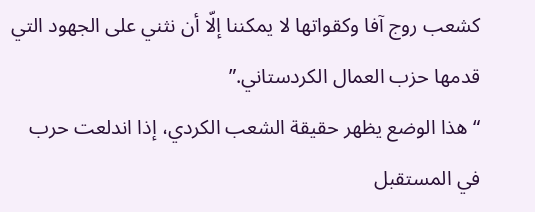كشعب روج آفا وكقواتها لا يمكننا إلّا أن نثني على الجهود التي قدمها حزب العمال الكردستاني.”
“هذا الوضع يظهر حقيقة الشعب الكردي، إذا اندلعت حرب في المستقبل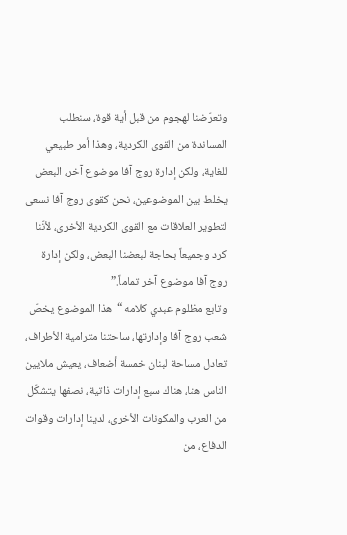وتعرّضنا لهجوم من قبل أية قوة، سنطلب المساندة من القوى الكردية، وهذا أمر طبيعي للغاية، ولكن إدارة روج آفا موضوع آخر، البعض يخلط بين الموضوعين، نحن كقوى روج آفا نسعى لتطوير العلاقات مع القوى الكردية الأخرى، لأنّنا كرد وجميعاً بحاجة لبعضنا البعض، ولكن إدارة روج آفا موضوع آخر تماماً.”
وتابع مظلوم عبدي كلامه “هذا الموضوع يخصّ شعب روج آفا وإدارتها، ساحتنا مترامية الأطراف، تعادل مساحة لبنان خمسة أضعاف، يعيش ملايين الناس هنا، هناك سبع إدارات ذاتية، نصفها يتشكّل من العرب والمكونات الأخرى، لدينا إدارات وقوات الدفاع، من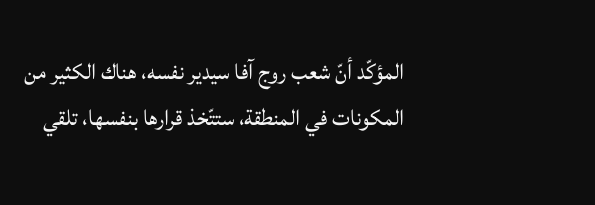المؤكّد أنّ شعب روج آفا سيدير نفسه، هناك الكثير من المكونات في المنطقة، ستتّخذ قرارها بنفسها، تلقي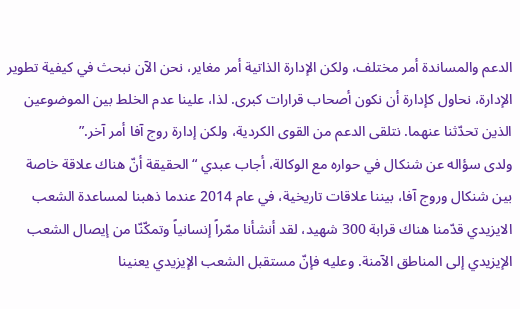الدعم والمساندة أمر مختلف، ولكن الإدارة الذاتية أمر مغاير، نحن الآن نبحث في كيفية تطوير الإدارة، نحاول كإدارة أن نكون أصحاب قرارات كبرى. لذا، علينا عدم الخلط بين الموضوعين الذين تحدّثنا عنهما. نتلقى الدعم من القوى الكردية، ولكن إدارة روج آفا أمر آخر.”
ولدى سؤاله عن شنكال في حواره مع الوكالة، أجاب عبدي “الحقيقة أنّ هناك علاقة خاصة بين شنكال وروج آفا، بيننا علاقات تاريخية، في عام 2014 عندما ذهبنا لمساعدة الشعب الايزيدي قدّمنا هناك قرابة 300 شهيد، لقد أنشأنا ممّراً إنسانياً وتمكّنّا من إيصال الشعب الإيزيدي إلى المناطق الآمنة. وعليه فإنّ مستقبل الشعب الإيزيدي يعنينا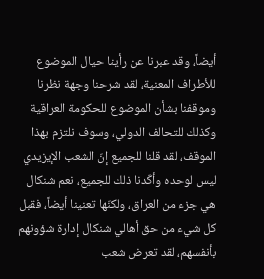أيضاً، وقد عبرنا عن رأينا حيال الموضوع للأطراف المعنية، لقد شرحنا وجهة نظرنا وموقفنا بشأن الموضوع للحكومة العراقية وكذلك للتحالف الدولي، وسوف نلتزم بهذا الموقف، لقد قلنا للجميع إنّ الشعب الإيزيدي ليس لوحده وأكّدنا ذلك للجميع، نعم شنكال هي جزء من العراق، ولكنّها تعنينا أيضاً، فقبل كل شيء من حق أهالي شنكال إدارة شؤونهم بأنفسهم، لقد تعرض شعب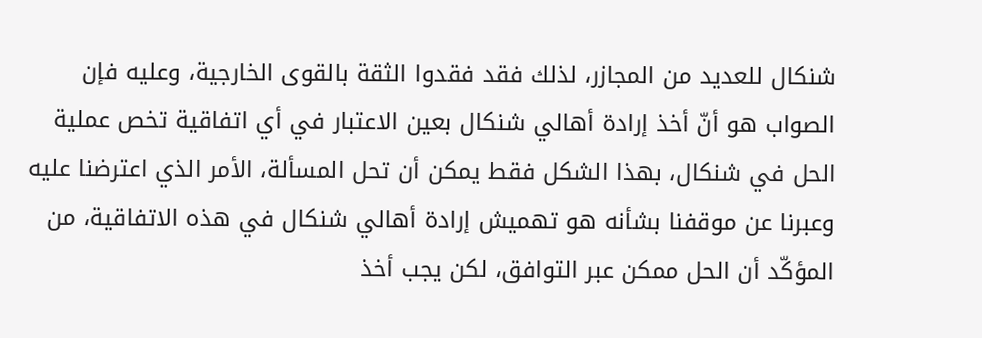شنكال للعديد من المجازر، لذلك فقد فقدوا الثقة بالقوى الخارجية، وعليه فإن الصواب هو أنّ أخذ إرادة أهالي شنكال بعين الاعتبار في أي اتفاقية تخص عملية الحل في شنكال، بهذا الشكل فقط يمكن أن تحل المسألة، الأمر الذي اعترضنا عليه وعبرنا عن موقفنا بشأنه هو تهميش إرادة أهالي شنكال في هذه الاتفاقية، من المؤكّد أن الحل ممكن عبر التوافق، لكن يجب أخذ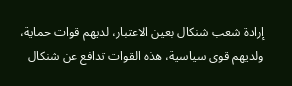إرادة شعب شنكال بعين الاعتبار، لديهم قوات حماية، ولديهم قوى سياسية، هذه القوات تدافع عن شنكال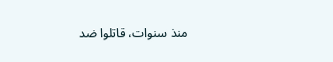منذ سنوات، قاتلوا ضد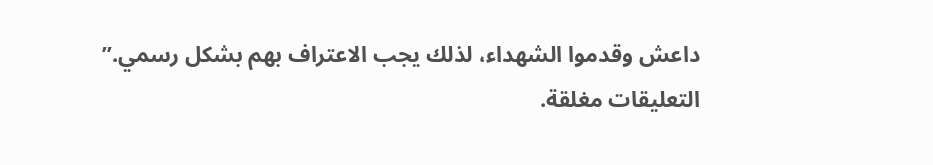داعش وقدموا الشهداء، لذلك يجب الاعتراف بهم بشكل رسمي.”
التعليقات مغلقة.